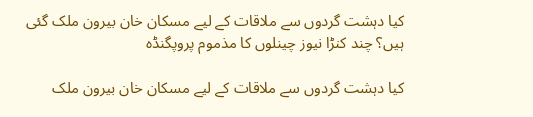کیا دہشت گردوں سے ملاقات کے لیے مسکان خان بیرون ملک گئی ہیں؟ چند کنڑا نیوز چینلوں کا مذموم پروپگنڈہ

کیا دہشت گردوں سے ملاقات کے لیے مسکان خان بیرون ملک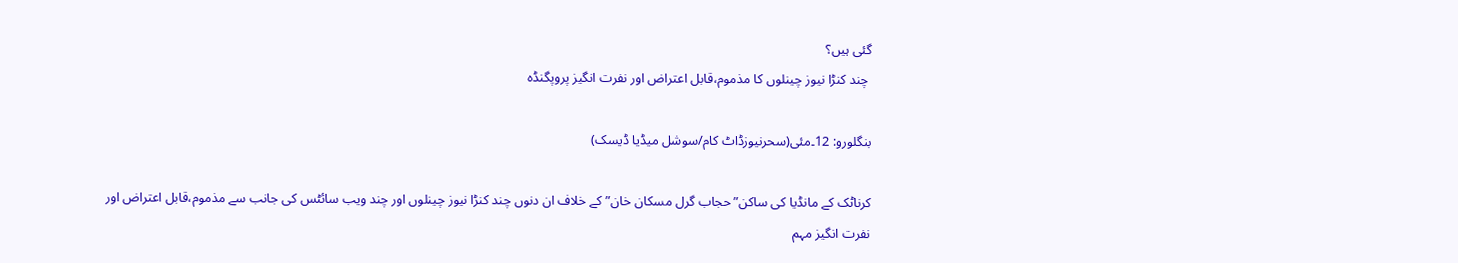گئی ہیں؟
 چند کنڑا نیوز چینلوں کا مذموم،قابل اعتراض اور نفرت انگیز پروپگنڈہ

بنگلورو: 12۔مئی(سحرنیوزڈاٹ کام/سوشل میڈیا ڈیسک)

کرناٹک کے مانڈیا کی ساکن”حجاب گرل مسکان خان”کے خلاف ان دنوں چند کنڑا نیوز چینلوں اور چند ویب سائٹس کی جانب سے مذموم،قابل اعتراض اور نفرت انگیز مہم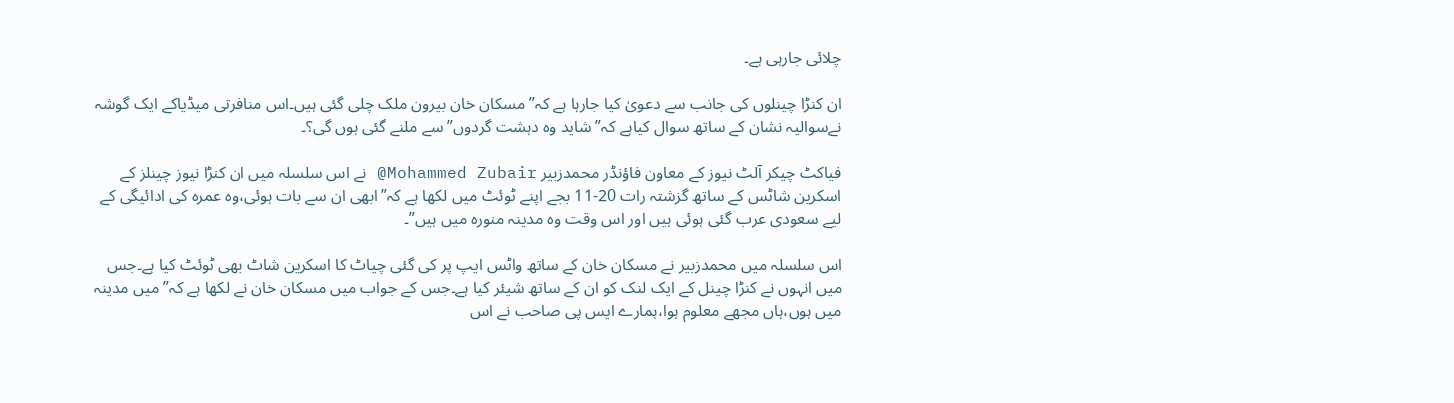چلائی جارہی ہے۔

ان کنڑا چینلوں کی جانب سے دعویٰ کیا جارہا ہے کہ”مسکان خان بیرون ملک چلی گئی ہیں۔اس منافرتی میڈیاکے ایک گوشہ نےسوالیہ نشان کے ساتھ سوال کیاہے کہ” شاید وہ دہشت گردوں” سے ملنے گئی ہوں گی؟۔

فیاکٹ چیکر آلٹ نیوز کے معاون فاؤنڈر محمدزبیر Mohammed Zubair@ نے اس سلسلہ میں ان کنڑا نیوز چینلز کے اسکرین شاٹس کے ساتھ گزشتہ رات 20-11 بجے اپنے ٹوئٹ میں لکھا ہے کہ”ابھی ان سے بات ہوئی،وہ عمرہ کی ادائیگی کے لیے سعودی عرب گئی ہوئی ہیں اور اس وقت وہ مدینہ منورہ میں ہیں”۔

اس سلسلہ میں محمدزبیر نے مسکان خان کے ساتھ واٹس ایپ پر کی گئی چیاٹ کا اسکرین شاٹ بھی ٹوئٹ کیا ہے۔جس میں انہوں نے کنڑا چینل کے ایک لنک کو ان کے ساتھ شیئر کیا ہے۔جس کے جواب میں مسکان خان نے لکھا ہے کہ”میں مدینہ میں ہوں،ہاں مجھے معلوم ہوا،ہمارے ایس پی صاحب نے اس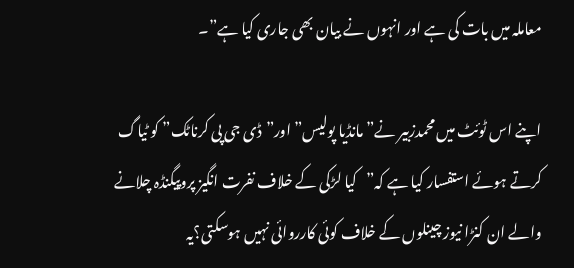معاملہ میں بات کی ہے اور انہوں نے بیان بھی جاری کیا ہے”۔

اپنے اس ٹوئٹ میں محمدزبیر نے”مانڈیا پولیس” اور”ڈی جی پی کرناٹک” کو ٹیاگ کرتے ہوئے استفسار کیا ہے کہ”کیا لڑکی کے خلاف نفرت انگیز پروپیگنڈہ چلانے والے ان کنڑا نیوز چینلوں کے خلاف کوئی کارروائی نہیں ہوسکتی؟یہ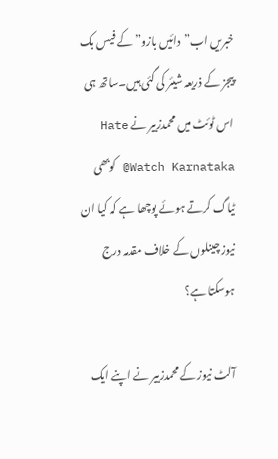خبریں اب”دائیں بازو”کے فیس بک پیجز کے ذریعہ شیئر کی گئی ہیں۔ساتھ ہی اس ٹوئٹ میں محمدزبیر نے Hate Watch Karnataka@ کوبھی ٹیاگ کرتے ہوئے پوچھا ہے کہ کیا ان نیوز چینلوں کے خلاف مقدمہ درج ہوسکتا ہے؟

آلٹ نیوز کے محمدزبیر نے اپنے ایک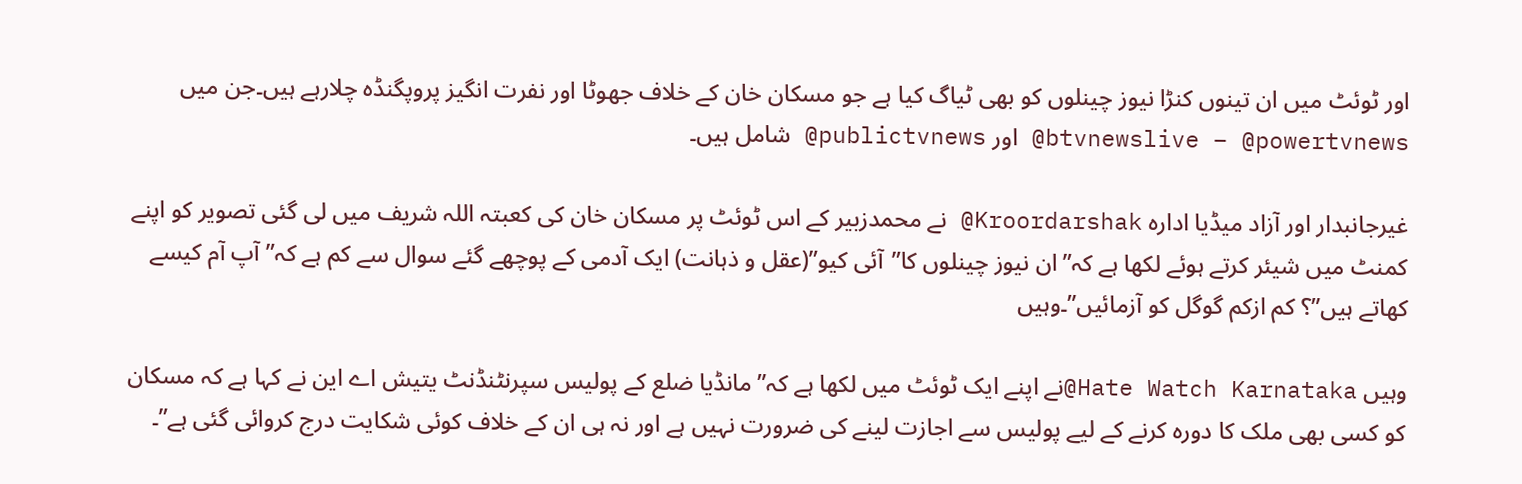اور ٹوئٹ میں ان تینوں کنڑا نیوز چینلوں کو بھی ٹیاگ کیا ہے جو مسکان خان کے خلاف جھوٹا اور نفرت انگیز پروپگنڈہ چلارہے ہیں۔جن میں btvnewslive – @powertvnews@ اور publictvnews@ شامل ہیں۔

غیرجانبدار اور آزاد میڈیا ادارہ Kroordarshak@ نے محمدزبیر کے اس ٹوئٹ پر مسکان خان کی کعبتہ اللہ شریف میں لی گئی تصویر کو اپنے کمنٹ میں شیئر کرتے ہوئے لکھا ہے کہ”ان نیوز چینلوں کا”آئی کیو”(عقل و ذہانت) ایک آدمی کے پوچھے گئے سوال سے کم ہے کہ” آپ آم کیسے کھاتے ہیں”؟ کم ازکم گوگل کو آزمائیں”۔وہیں

وہیں Hate Watch Karnataka@نے اپنے ایک ٹوئٹ میں لکھا ہے کہ” مانڈیا ضلع کے پولیس سپرنٹنڈنٹ یتیش اے این نے کہا ہے کہ مسکان کو کسی بھی ملک کا دورہ کرنے کے لیے پولیس سے اجازت لینے کی ضرورت نہیں ہے اور نہ ہی ان کے خلاف کوئی شکایت درج کروائی گئی ہے”۔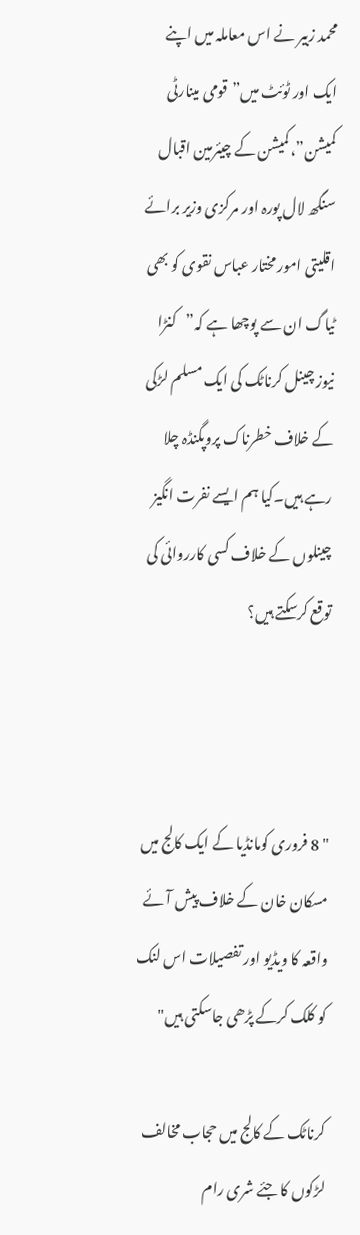محمد زبیر نے اس معاملہ میں اپنے ایک اور ٹوئٹ میں”قومی مینارٹی کمیشن”،کمیشن کے چیئرمین اقبال سنگھ لال پورہ اور مرکزی وزیر برائے اقلیتی امور مختار عباس نقوی کو بھی ٹیاگ ان سے پوچھا ہے کہ”کنڑا نیوز چینل کرناٹک کی ایک مسلم لڑکی کے خلاف خطرناک پروپگنڈہ چلا رہے ہیں۔کیا ہم ایسے نفرت انگیز چینلوں کے خلاف کسی کارروائی کی توقع کرسکتے ہیں؟



" 8 فروری کومانڈیا کے ایک کالج میں مسکان خان کے خلاف پیش آئے واقعہ کا ویڈیو اور تفصیلات اس لنک کو کلک کرکے پڑھی جاسکتی ہیں"

کرناٹک کے کالج میں حجاب مخالف لڑکوں کا جئے شری رام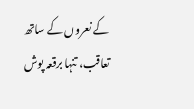کے نعروں کے ساتھ تعاقب، تنہا برقعہ پوش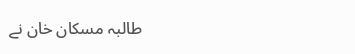طالبہ مسکان خان نے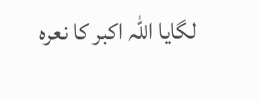لگایا اللہ اکبر کا نعرہ